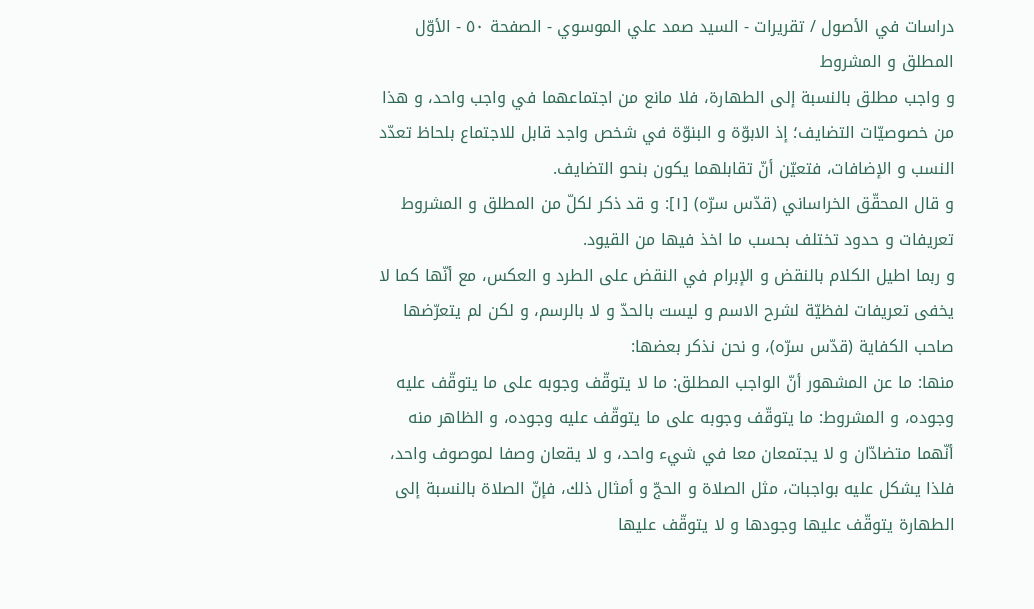دراسات في الأصول / تقريرات - السيد صمد علي الموسوي - الصفحة ٥٠ - الأوّل المطلق و المشروط
و واجب مطلق بالنسبة إلى الطهارة، فلا مانع من اجتماعهما في واجب واحد، و هذا من خصوصيّات التضايف؛ إذ الابوّة و البنوّة في شخص واجد قابل للاجتماع بلحاظ تعدّد النسب و الإضافات، فتعيّن أنّ تقابلهما يكون بنحو التضايف.
و قال المحقّق الخراساني (قدّس سرّه) [١]: و قد ذكر لكلّ من المطلق و المشروط تعريفات و حدود تختلف بحسب ما اخذ فيها من القيود.
و ربما اطيل الكلام بالنقض و الإبرام في النقض على الطرد و العكس، مع أنّها كما لا يخفى تعريفات لفظيّة لشرح الاسم و ليست بالحدّ و لا بالرسم، و لكن لم يتعرّضها صاحب الكفاية (قدّس سرّه)، و نحن نذكر بعضها:
منها: ما عن المشهور أنّ الواجب المطلق: ما لا يتوقّف وجوبه على ما يتوقّف عليه وجوده، و المشروط: ما يتوقّف وجوبه على ما يتوقّف عليه وجوده، و الظاهر منه أنّهما متضادّان و لا يجتمعان معا في شيء واحد، و لا يقعان وصفا لموصوف واحد، فلذا يشكل عليه بواجبات، مثل الصلاة و الحجّ و أمثال ذلك، فإنّ الصلاة بالنسبة إلى الطهارة يتوقّف عليها وجودها و لا يتوقّف عليها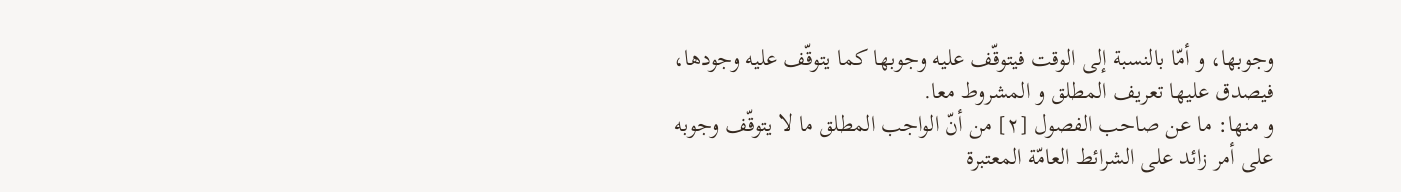وجوبها، و أمّا بالنسبة إلى الوقت فيتوقّف عليه وجوبها كما يتوقّف عليه وجودها، فيصدق عليها تعريف المطلق و المشروط معا.
و منها: ما عن صاحب الفصول [٢] من أنّ الواجب المطلق ما لا يتوقّف وجوبه على أمر زائد على الشرائط العامّة المعتبرة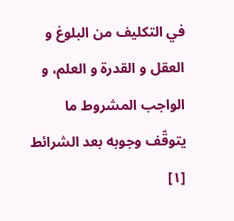في التكليف من البلوغ و العقل و القدرة و العلم، و الواجب المشروط ما يتوقّف وجوبه بعد الشرائط
[١]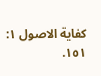كفاية الاصول ١: ١٥١.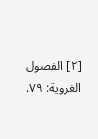[٢] الفصول الغروية: ٧٩.